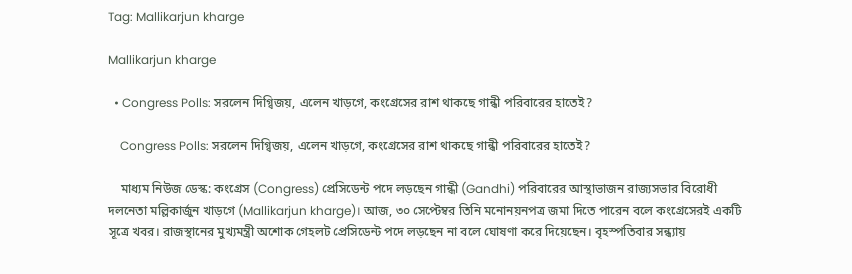Tag: Mallikarjun kharge

Mallikarjun kharge

  • Congress Polls: সরলেন দিগ্বিজয়, এলেন খাড়গে, কংগ্রেসের রাশ থাকছে গান্ধী পরিবারের হাতেই?

    Congress Polls: সরলেন দিগ্বিজয়, এলেন খাড়গে, কংগ্রেসের রাশ থাকছে গান্ধী পরিবারের হাতেই?

    মাধ্যম নিউজ ডেস্ক: কংগ্রেস (Congress) প্রেসিডেন্ট পদে লড়ছেন গান্ধী (Gandhi) পরিবারের আস্থাভাজন রাজ্যসভার বিরোধী দলনেতা মল্লিকার্জুন খাড়গে (Mallikarjun kharge)। আজ, ৩০ সেপ্টেম্বর তিনি মনোনয়নপত্র জমা দিতে পারেন বলে কংগ্রেসেরই একটি সূত্রে খবর। রাজস্থানের মুখ্যমন্ত্রী অশোক গেহলট প্রেসিডেন্ট পদে লড়ছেন না বলে ঘোষণা করে দিয়েছেন। বৃহস্পতিবার সন্ধ্যায়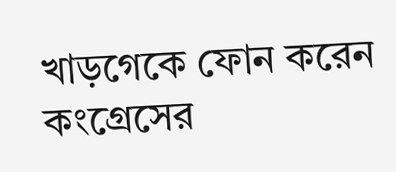খাড়গেকে ফোন করেন কংগ্রেসের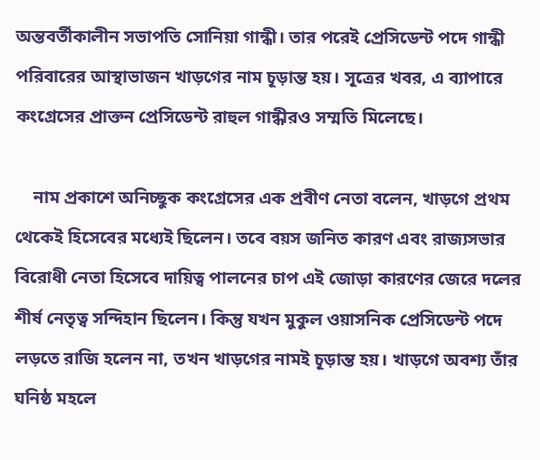অন্তবর্তীকালীন সভাপতি সোনিয়া গান্ধী। তার পরেই প্রেসিডেন্ট পদে গান্ধী পরিবারের আস্থাভাজন খাড়গের নাম চূড়ান্ত হয়। সূত্রের খবর, এ ব্যাপারে কংগ্রেসের প্রাক্তন প্রেসিডেন্ট রাহুল গান্ধীরও সম্মতি মিলেছে।

    নাম প্রকাশে অনিচ্ছুক কংগ্রেসের এক প্রবীণ নেতা বলেন, খাড়গে প্রথম থেকেই হিসেবের মধ্যেই ছিলেন। তবে বয়স জনিত কারণ এবং রাজ্যসভার বিরোধী নেতা হিসেবে দায়িত্ব পালনের চাপ এই জোড়া কারণের জেরে দলের শীর্ষ নেতৃত্ব সন্দিহান ছিলেন। কিন্তু যখন মুকুল ওয়াসনিক প্রেসিডেন্ট পদে লড়তে রাজি হলেন না, তখন খাড়গের নামই চূড়ান্ত হয়। খাড়গে অবশ্য তাঁর ঘনিষ্ঠ মহলে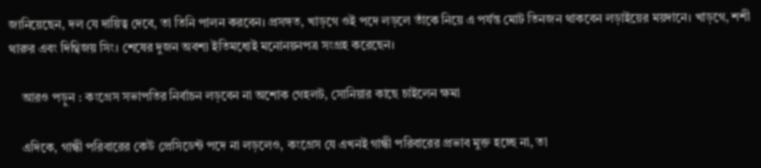জানিয়েছেন, দল যে দায়িত্ব দেবে, তা তিনি পালন করবেন। প্রসঙ্গত, খাড়গে ওই পদে লড়লে তাঁকে নিয়ে এ পর্যন্ত মোট তিনজন থাকবেন লড়াইয়ের ময়দানে। খাড়গে, শশী থারুর এবং দিগ্বিজয় সিং। শেষের দুজন অবশ্য ইতিমধ্যেই মনোনয়নপত্র সংগ্রহ করেছেন।

    আরও পড়ুন : কংগ্রেস সভাপতির নির্বাচন লড়বেন না অশোক গেহলট, সোনিয়ার কাছে চাইলেন ক্ষমা

    এদিকে, গান্ধী পরিবারের কেউ প্রেসিডেন্ট পদে না লড়লেও, কংগ্রেস যে এখনই গান্ধী পরিবারের প্রভাব মুক্ত হচ্ছে না, তা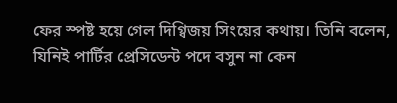ফের স্পষ্ট হয়ে গেল দিগ্বিজয় সিংয়ের কথায়। তিনি বলেন, যিনিই পার্টির প্রেসিডেন্ট পদে বসুন না কেন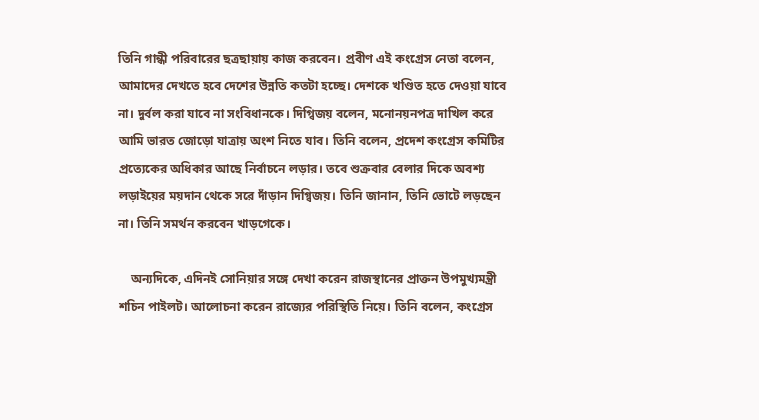তিনি গান্ধী পরিবারের ছত্রছায়ায় কাজ করবেন। প্রবীণ এই কংগ্রেস নেতা বলেন, আমাদের দেখতে হবে দেশের উন্নতি কতটা হচ্ছে। দেশকে খণ্ডিত হতে দেওয়া যাবে না। দুর্বল করা যাবে না সংবিধানকে। দিগ্বিজয় বলেন, মনোনয়নপত্র দাখিল করে আমি ভারত জোড়ো যাত্রায় অংশ নিতে যাব। তিনি বলেন, প্রদেশ কংগ্রেস কমিটির প্রত্যেকের অধিকার আছে নির্বাচনে লড়ার। তবে শুক্রবার বেলার দিকে অবশ্য লড়াইয়ের ময়দান থেকে সরে দাঁড়ান দিগ্বিজয়। তিনি জানান, তিনি ভোটে লড়ছেন না। তিনি সমর্থন করবেন খাড়গেকে।

    অন্যদিকে, এদিনই সোনিয়ার সঙ্গে দেখা করেন রাজস্থানের প্রাক্তন উপমুখ্যমন্ত্রী শচিন পাইলট। আলোচনা করেন রাজ্যের পরিস্থিতি নিয়ে। তিনি বলেন, কংগ্রেস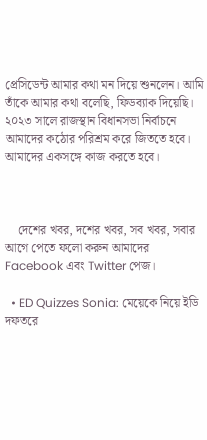প্রেসিডেন্ট আমার কথা মন দিয়ে শুনলেন। আমি তাঁকে আমার কথা বলেছি, ফিডব্যাক দিয়েছি। ২০২৩ সালে রাজস্থান বিধানসভা নির্বাচনে আমাদের কঠোর পরিশ্রম করে জিততে হবে। আমাদের একসঙ্গে কাজ করতে হবে।



    দেশের খবর, দশের খবর, সব খবর, সবার আগে পেতে ফলো করুন আমাদের Facebook এবং Twitter পেজ।

  • ED Quizzes Sonia: মেয়েকে নিয়ে ইডি দফতরে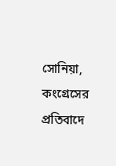সোনিয়া, কংগ্রেসের প্রতিবাদে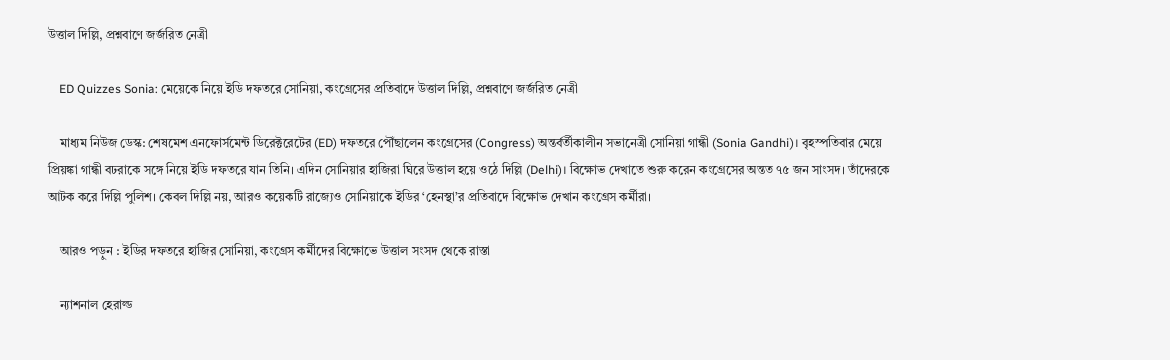উত্তাল দিল্লি, প্রশ্নবাণে জর্জরিত নেত্রী

    ED Quizzes Sonia: মেয়েকে নিয়ে ইডি দফতরে সোনিয়া, কংগ্রেসের প্রতিবাদে উত্তাল দিল্লি, প্রশ্নবাণে জর্জরিত নেত্রী

    মাধ্যম নিউজ ডেস্ক: শেষমেশ এনফোর্সমেন্ট ডিরেক্টরেটের (ED) দফতরে পৌঁছালেন কংগ্রেসের (Congress) অন্তর্বর্তীকালীন সভানেত্রী সোনিয়া গান্ধী (Sonia Gandhi)। বৃহস্পতিবার মেয়ে প্রিয়ঙ্কা গান্ধী বঢরাকে সঙ্গে নিয়ে ইডি দফতরে যান তিনি। এদিন সোনিয়ার হাজিরা ঘিরে উত্তাল হয়ে ওঠে দিল্লি (Delhi)। বিক্ষোভ দেখাতে শুরু করেন কংগ্রেসের অন্তত ৭৫ জন সাংসদ। তাঁদেরকে আটক করে দিল্লি পুলিশ। কেবল দিল্লি নয়, আরও কয়েকটি রাজ্যেও সোনিয়াকে ইডির ‘হেনস্থা’র প্রতিবাদে বিক্ষোভ দেখান কংগ্রেস কর্মীরা।

    আরও পড়ুন : ইডির দফতরে হাজির সোনিয়া, কংগ্রেস কর্মীদের বিক্ষোভে উত্তাল সংসদ থেকে রাস্তা

    ন্যাশনাল হেরাল্ড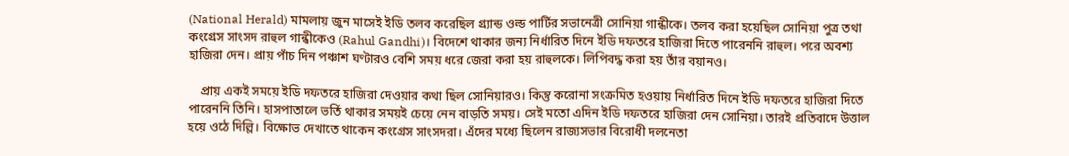(National Herald) মামলায় জুন মাসেই ইডি তলব করেছিল গ্র্যান্ড ওল্ড পার্টির সভানেত্রী সোনিয়া গান্ধীকে। তলব করা হয়েছিল সোনিয়া পুত্র তথা কংগ্রেস সাংসদ রাহুল গান্ধীকেও (Rahul Gandhi)। বিদেশে থাকার জন্য নির্ধারিত দিনে ইডি দফতরে হাজিরা দিতে পারেননি রাহুল। পরে অবশ্য হাজিরা দেন। প্রায় পাঁচ দিন পঞ্চাশ ঘণ্টারও বেশি সময় ধরে জেরা করা হয় রাহুলকে। লিপিবদ্ধ করা হয় তাঁর বয়ানও।

    প্রায় একই সময়ে ইডি দফতরে হাজিরা দেওয়ার কথা ছিল সোনিয়ারও। কিন্তু করোনা সংক্রমিত হওয়ায় নির্ধারিত দিনে ইডি দফতরে হাজিরা দিতে পারেননি তিনি। হাসপাতালে ভর্তি থাকার সময়ই চেয়ে নেন বাড়তি সময়। সেই মতো এদিন ইডি দফতরে হাজিরা দেন সোনিয়া। তারই প্রতিবাদে উত্তাল হয়ে ওঠে দিল্লি। বিক্ষোভ দেখাতে থাকেন কংগ্রেস সাংসদরা। এঁদের মধ্যে ছিলেন রাজ্যসভার বিরোধী দলনেতা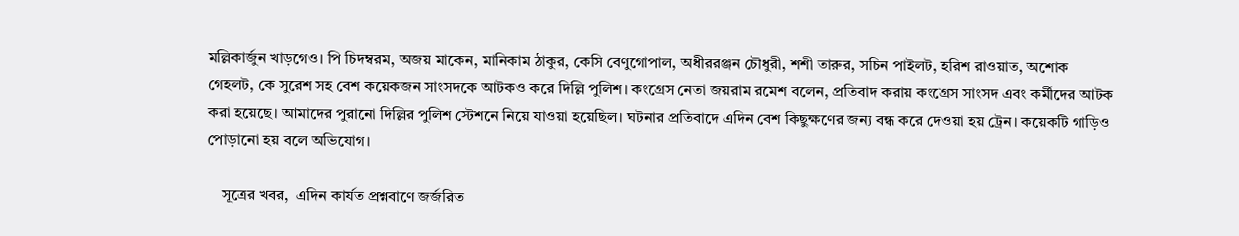মল্লিকার্জুন খাড়গেও। পি চিদম্বরম, অজয় মাকেন, মানিকাম ঠাকুর, কেসি বেণুগোপাল, অধীররঞ্জন চৌধুরী, শশী তারুর, সচিন পাইলট, হরিশ রাওয়াত, অশোক গেহলট, কে সুরেশ সহ বেশ কয়েকজন সাংসদকে আটকও করে দিল্লি পুলিশ। কংগ্রেস নেতা জয়রাম রমেশ বলেন, প্রতিবাদ করায় কংগ্রেস সাংসদ এবং কর্মীদের আটক করা হয়েছে। আমাদের পুরানো দিল্লির পুলিশ স্টেশনে নিয়ে যাওয়া হয়েছিল। ঘটনার প্রতিবাদে এদিন বেশ কিছুক্ষণের জন্য বন্ধ করে দেওয়া হয় ট্রেন। কয়েকটি গাড়িও পোড়ানো হয় বলে অভিযোগ।

    সূত্রের খবর,  এদিন কার্যত প্রশ্নবাণে জর্জরিত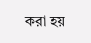করা হয়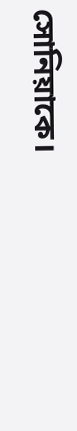সোনিয়াকে।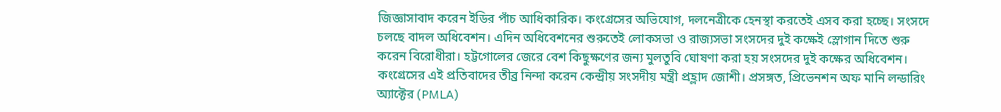জিজ্ঞাসাবাদ করেন ইডির পাঁচ আধিকারিক। কংগ্রেসের অভিযোগ, দলনেত্রীকে হেনস্থা করতেই এসব করা হচ্ছে। সংসদে চলছে বাদল অধিবেশন। এদিন অধিবেশনের শুরুতেই লোকসভা ও রাজ্যসভা সংসদের দুই কক্ষেই স্লোগান দিতে শুরু করেন বিরোধীরা। হট্টগোলের জেরে বেশ কিছুক্ষণের জন্য মুলতুবি ঘোষণা করা হয় সংসদের দুই কক্ষের অধিবেশন। কংগ্রেসের এই প্রতিবাদের তীব্র নিন্দা করেন কেন্দ্রীয় সংসদীয় মন্ত্রী প্রহ্লাদ জোশী। প্রসঙ্গত, প্রিভেনশন অফ মানি লন্ডারিং অ্যাক্টের (PMLA)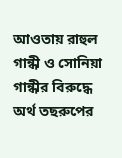আওতায় রাহুল গান্ধী ও সোনিয়া গান্ধীর বিরুদ্ধে অর্থ তছরুপের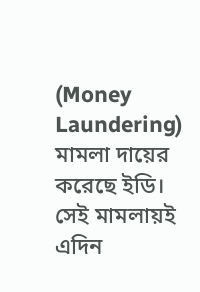(Money Laundering) মামলা দায়ের করেছে ইডি। সেই মামলায়ই এদিন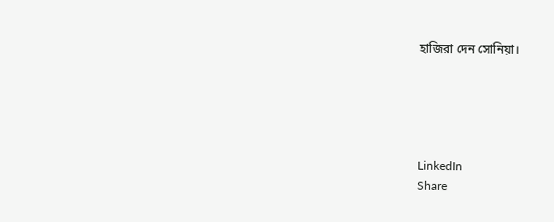হাজিরা দেন সোনিয়া।





LinkedIn
Share